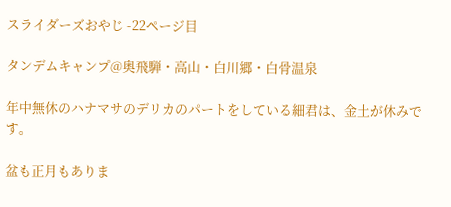スライダーズおやじ -22ページ目

タンデムキャンプ@奥飛騨・高山・白川郷・白骨温泉

年中無休のハナマサのデリカのパートをしている細君は、金土が休みです。

盆も正月もありま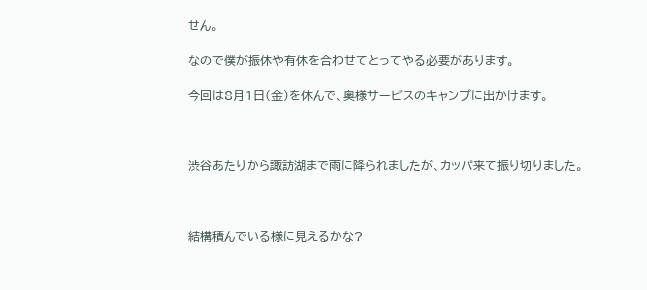せん。

なので僕が振休や有休を合わせてとってやる必要があります。

今回は8月1日(金)を休んで、奥様サービスのキャンプに出かけます。



渋谷あたりから諏訪湖まで雨に降られましたが、カッパ来て振り切りました。



結構積んでいる様に見えるかな?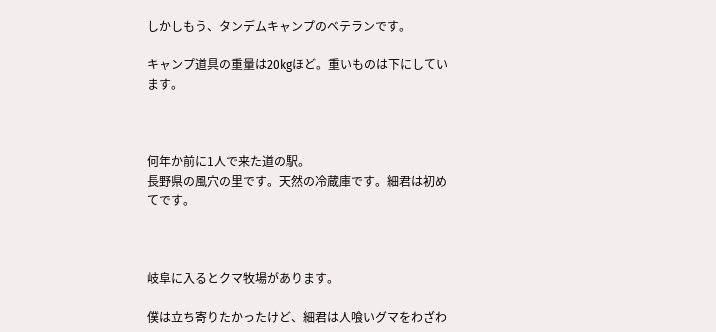しかしもう、タンデムキャンプのベテランです。

キャンプ道具の重量は20kgほど。重いものは下にしています。



何年か前に1人で来た道の駅。
長野県の風穴の里です。天然の冷蔵庫です。細君は初めてです。



岐阜に入るとクマ牧場があります。

僕は立ち寄りたかったけど、細君は人喰いグマをわざわ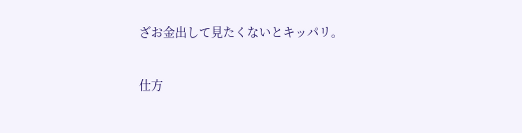ざお金出して見たくないとキッパリ。

仕方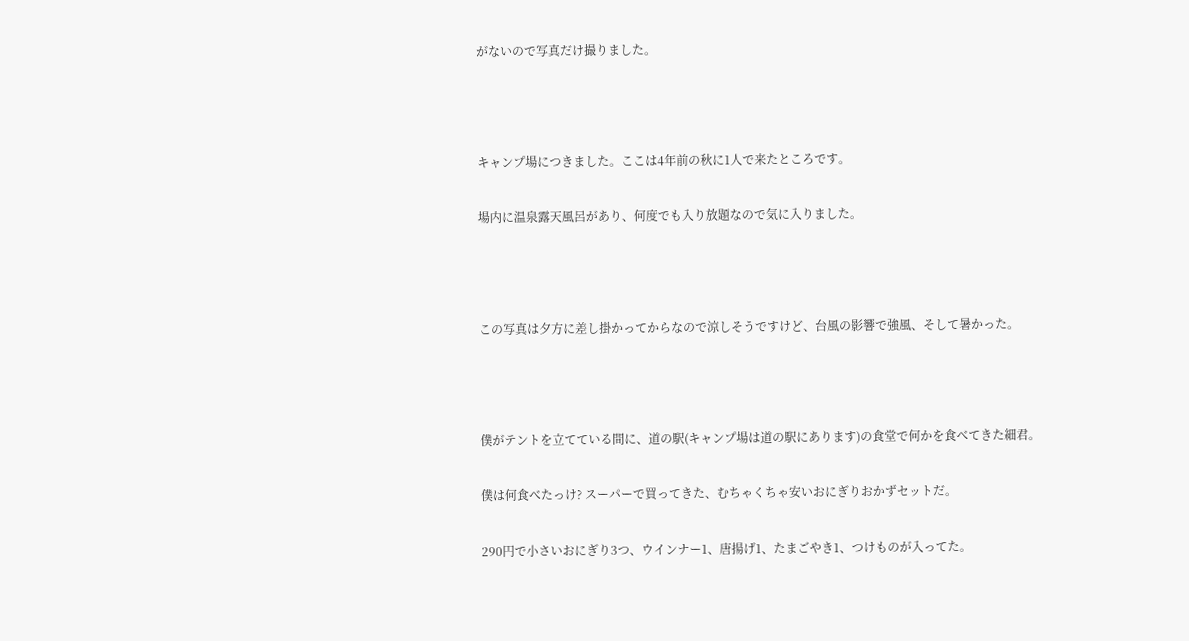がないので写真だけ撮りました。



キャンプ場につきました。ここは4年前の秋に1人で来たところです。

場内に温泉露天風呂があり、何度でも入り放題なので気に入りました。



この写真は夕方に差し掛かってからなので涼しそうですけど、台風の影響で強風、そして暑かった。



僕がテントを立てている間に、道の駅(キャンプ場は道の駅にあります)の食堂で何かを食べてきた細君。

僕は何食べたっけ? スーパーで買ってきた、むちゃくちゃ安いおにぎりおかずセットだ。

290円で小さいおにぎり3つ、ウインナー1、唐揚げ1、たまごやき1、つけものが入ってた。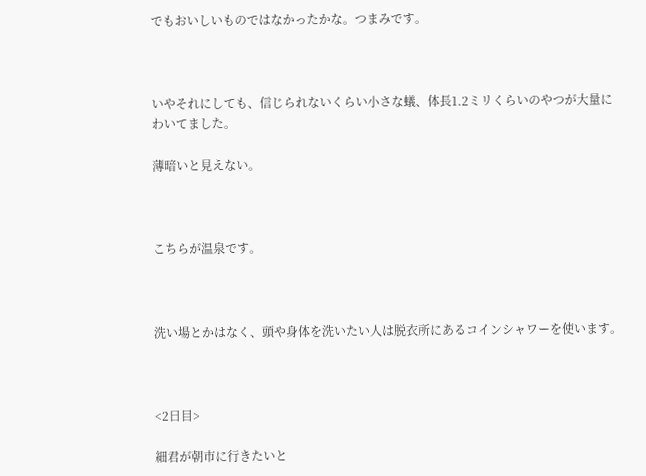でもおいしいものではなかったかな。つまみです。



いやそれにしても、信じられないくらい小さな蟻、体長1.2ミリくらいのやつが大量にわいてました。

薄暗いと見えない。



こちらが温泉です。



洗い場とかはなく、頭や身体を洗いたい人は脱衣所にあるコインシャワーを使います。



<2日目>

細君が朝市に行きたいと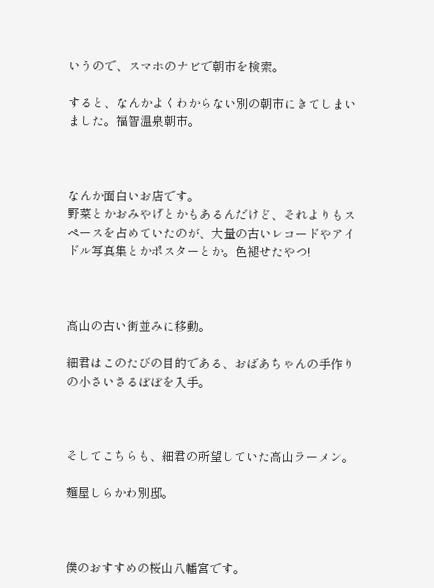いうので、スマホのナビで朝市を検索。

すると、なんかよくわからない別の朝市にきてしまいました。福智温泉朝市。



なんか面白いお店です。
野菜とかおみやげとかもあるんだけど、それよりもスペースを占めていたのが、大量の古いレコードやアイドル写真集とかポスターとか。色褪せたやつ!



高山の古い街並みに移動。

細君はこのたびの目的である、おばあちゃんの手作りの小さいさるぼぼを入手。



そしてこちらも、細君の所望していた高山ラーメン。

麺屋しらかわ別邸。



僕のおすすめの桜山八幡宮です。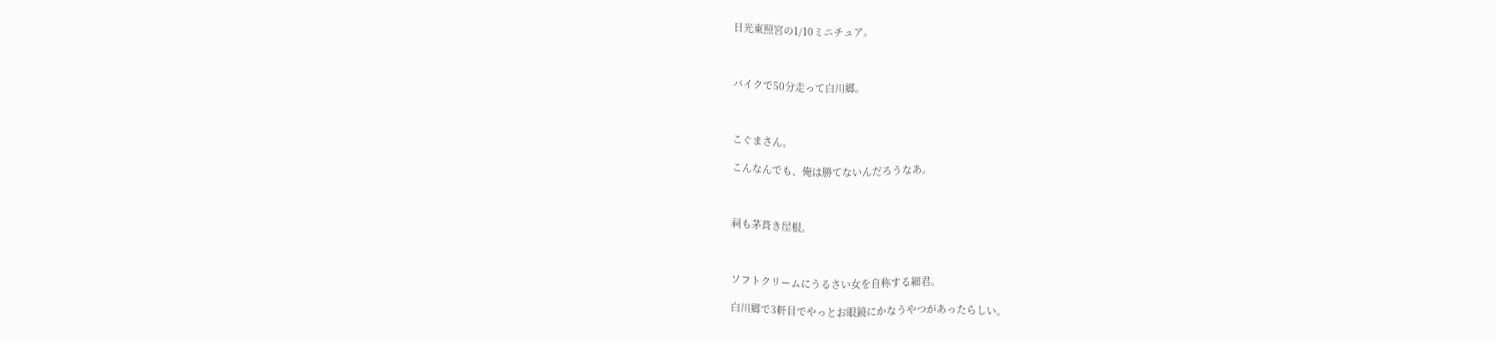日光東照宮の1/10ミニチュア。



バイクで50分走って白川郷。



こぐまさん。

こんなんでも、俺は勝てないんだろうなあ。



祠も茅葺き屋根。



ソフトクリームにうるさい女を自称する細君。

白川郷で3軒目でやっとお眼鏡にかなうやつがあったらしい。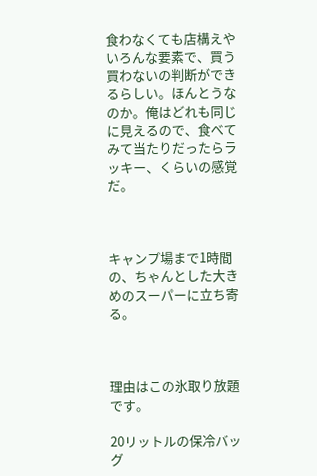食わなくても店構えやいろんな要素で、買う買わないの判断ができるらしい。ほんとうなのか。俺はどれも同じに見えるので、食べてみて当たりだったらラッキー、くらいの感覚だ。



キャンプ場まで1時間の、ちゃんとした大きめのスーパーに立ち寄る。



理由はこの氷取り放題です。

20リットルの保冷バッグ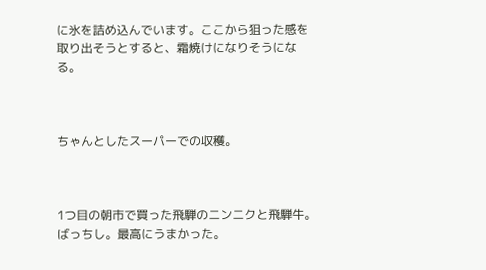に氷を詰め込んでいます。ここから狙った感を取り出そうとすると、霜焼けになりそうになる。



ちゃんとしたスーパーでの収穫。



1つ目の朝市で買った飛騨のニンニクと飛騨牛。ばっちし。最高にうまかった。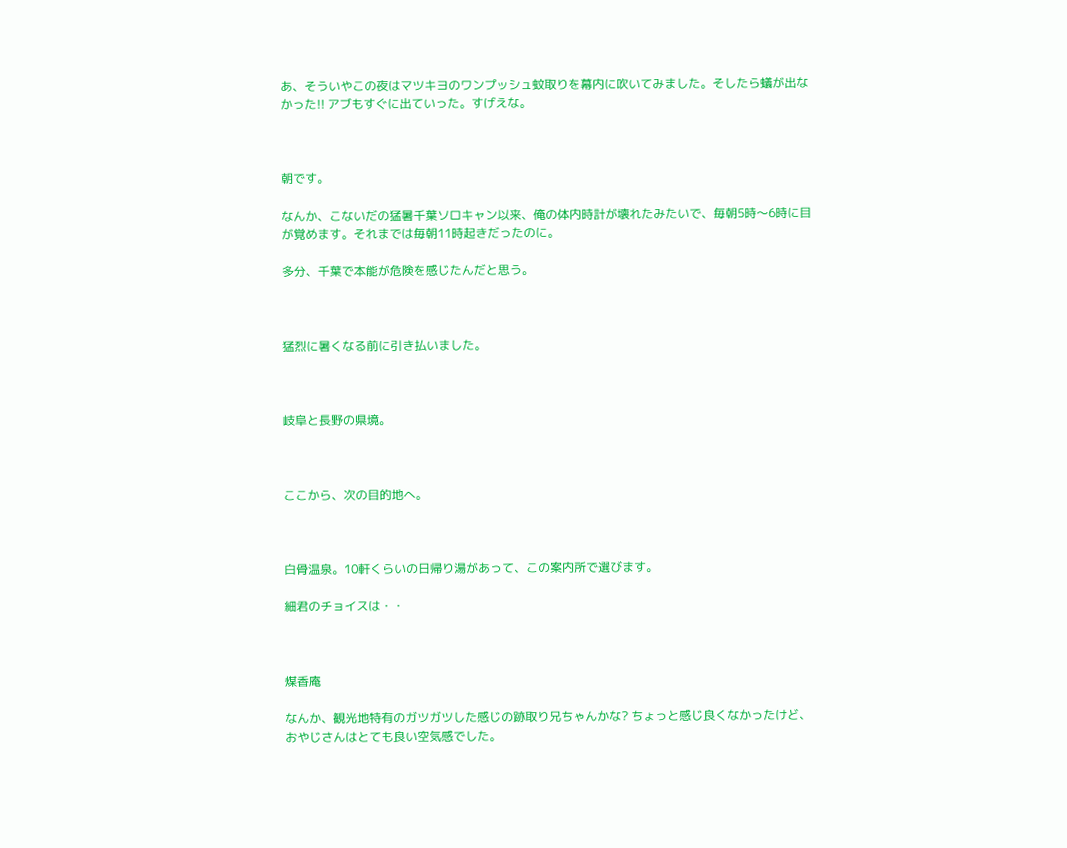あ、そういやこの夜はマツキヨのワンプッシュ蚊取りを幕内に吹いてみました。そしたら蟻が出なかった!! アブもすぐに出ていった。すげえな。



朝です。

なんか、こないだの猛暑千葉ソロキャン以来、俺の体内時計が壊れたみたいで、毎朝5時〜6時に目が覚めます。それまでは毎朝11時起きだったのに。

多分、千葉で本能が危険を感じたんだと思う。



猛烈に暑くなる前に引き払いました。



岐阜と長野の県境。



ここから、次の目的地へ。



白骨温泉。10軒くらいの日帰り湯があって、この案内所で選びます。

細君のチョイスは・・



煤香庵

なんか、観光地特有のガツガツした感じの跡取り兄ちゃんかな? ちょっと感じ良くなかったけど、おやじさんはとても良い空気感でした。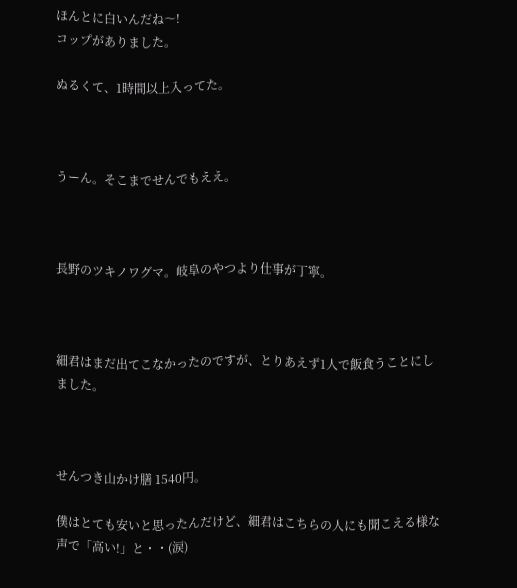ほんとに白いんだね〜!
コップがありました。

ぬるくて、1時間以上入ってた。



うーん。そこまでせんでもええ。



長野のツキノワグマ。岐阜のやつより仕事が丁寧。



細君はまだ出てこなかったのですが、とりあえず1人で飯食うことにしました。



せんつき山かけ膳 1540円。

僕はとても安いと思ったんだけど、細君はこちらの人にも聞こえる様な声で「高い!」と・・(涙)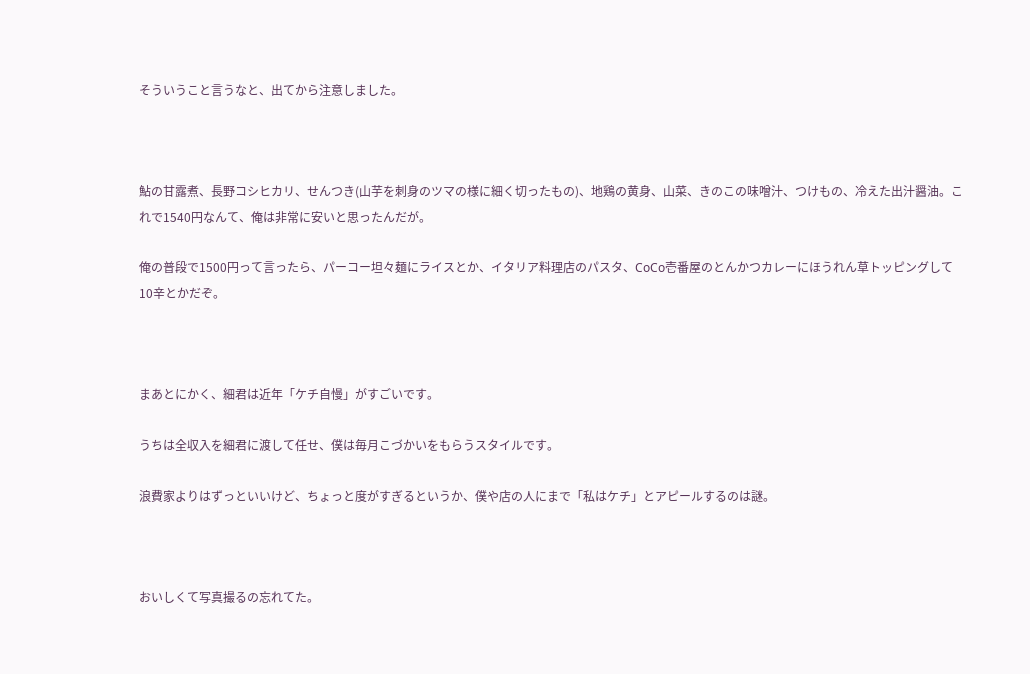そういうこと言うなと、出てから注意しました。



鮎の甘露煮、長野コシヒカリ、せんつき(山芋を刺身のツマの様に細く切ったもの)、地鶏の黄身、山菜、きのこの味噌汁、つけもの、冷えた出汁醤油。これで1540円なんて、俺は非常に安いと思ったんだが。

俺の普段で1500円って言ったら、パーコー坦々麺にライスとか、イタリア料理店のパスタ、CoCo壱番屋のとんかつカレーにほうれん草トッピングして10辛とかだぞ。



まあとにかく、細君は近年「ケチ自慢」がすごいです。

うちは全収入を細君に渡して任せ、僕は毎月こづかいをもらうスタイルです。

浪費家よりはずっといいけど、ちょっと度がすぎるというか、僕や店の人にまで「私はケチ」とアピールするのは謎。



おいしくて写真撮るの忘れてた。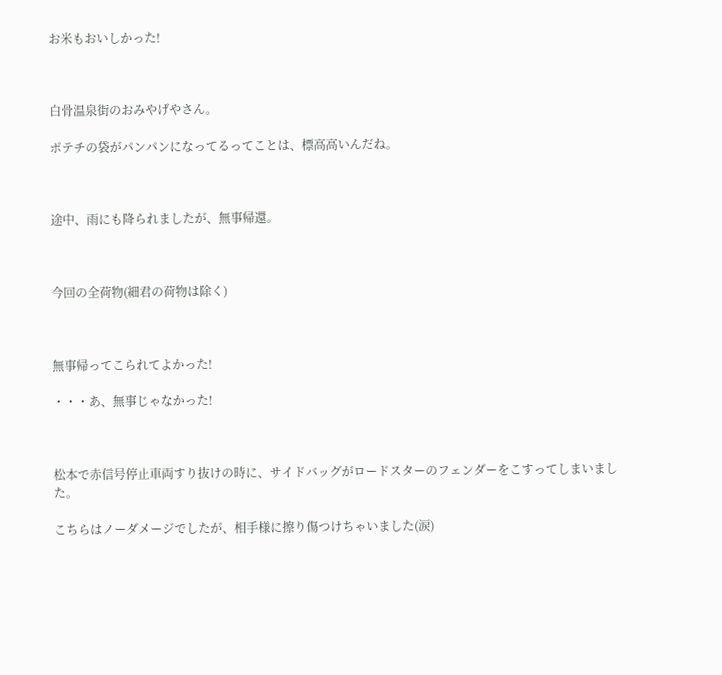お米もおいしかった!



白骨温泉街のおみやげやさん。

ポテチの袋がパンパンになってるってことは、標高高いんだね。



途中、雨にも降られましたが、無事帰還。



今回の全荷物(細君の荷物は除く)



無事帰ってこられてよかった!

・・・あ、無事じゃなかった!



松本で赤信号停止車両すり抜けの時に、サイドバッグがロードスターのフェンダーをこすってしまいました。

こちらはノーダメージでしたが、相手様に擦り傷つけちゃいました(涙)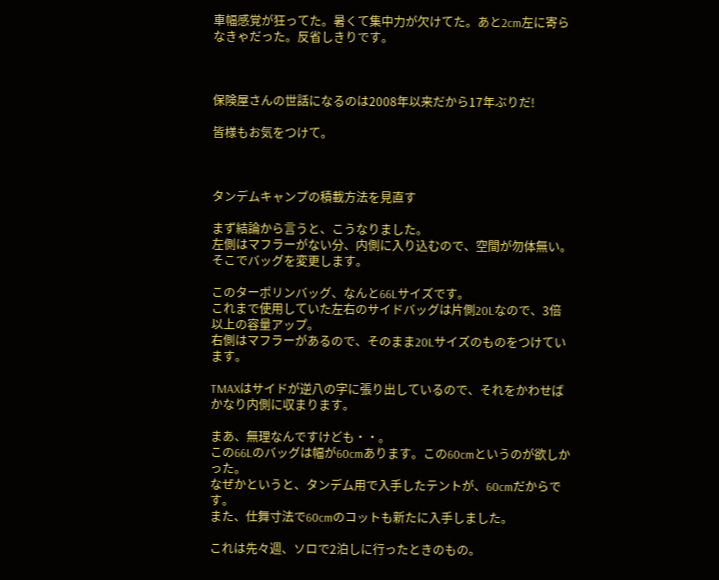車幅感覚が狂ってた。暑くて集中力が欠けてた。あと2cm左に寄らなきゃだった。反省しきりです。



保険屋さんの世話になるのは2008年以来だから17年ぶりだ!

皆様もお気をつけて。



タンデムキャンプの積載方法を見直す

まず結論から言うと、こうなりました。
左側はマフラーがない分、内側に入り込むので、空間が勿体無い。そこでバッグを変更します。

このターポリンバッグ、なんと66Lサイズです。
これまで使用していた左右のサイドバッグは片側20Lなので、3倍以上の容量アップ。
右側はマフラーがあるので、そのまま20Lサイズのものをつけています。

TMAXはサイドが逆八の字に張り出しているので、それをかわせばかなり内側に収まります。

まあ、無理なんですけども・・。
この66Lのバッグは幅が60cmあります。この60cmというのが欲しかった。
なぜかというと、タンデム用で入手したテントが、60cmだからです。
また、仕舞寸法で60cmのコットも新たに入手しました。

これは先々週、ソロで2泊しに行ったときのもの。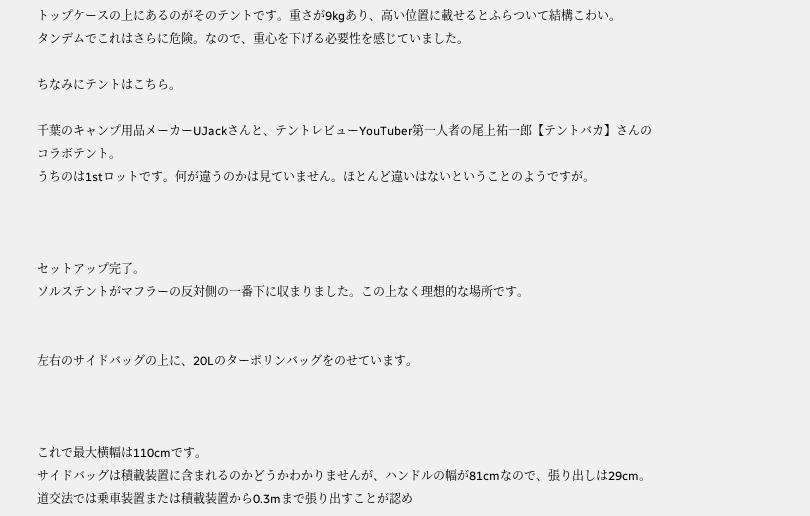トップケースの上にあるのがそのテントです。重さが9kgあり、高い位置に載せるとふらついて結構こわい。
タンデムでこれはさらに危険。なので、重心を下げる必要性を感じていました。

ちなみにテントはこちら。

千葉のキャンプ用品メーカーUJackさんと、テントレビューYouTuber第一人者の尾上祐一郎【テントバカ】さんのコラボテント。
うちのは1stロットです。何が違うのかは見ていません。ほとんど違いはないということのようですが。



セットアップ完了。
ソルステントがマフラーの反対側の一番下に収まりました。この上なく理想的な場所です。


左右のサイドバッグの上に、20Lのターポリンバッグをのせています。



これで最大横幅は110cmです。
サイドバッグは積載装置に含まれるのかどうかわかりませんが、ハンドルの幅が81cmなので、張り出しは29cm。
道交法では乗車装置または積載装置から0.3mまで張り出すことが認め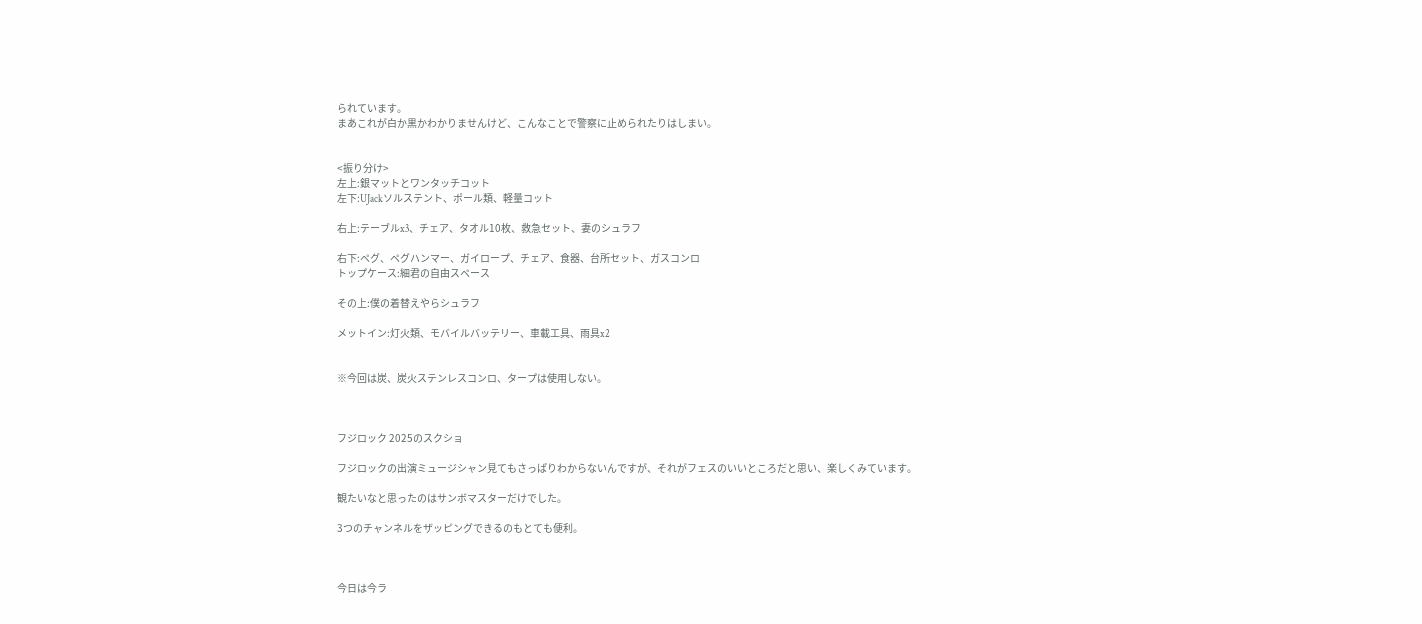られています。
まあこれが白か黒かわかりませんけど、こんなことで警察に止められたりはしまい。


<振り分け>
左上:銀マットとワンタッチコット
左下:UJackソルステント、ポール類、軽量コット

右上:テーブルx3、チェア、タオル10枚、救急セット、妻のシュラフ

右下:ペグ、ペグハンマー、ガイロープ、チェア、食器、台所セット、ガスコンロ
トップケース:細君の自由スペース

その上:僕の着替えやらシュラフ

メットイン:灯火類、モバイルバッテリー、車載工具、雨具x2


※今回は炭、炭火ステンレスコンロ、タープは使用しない。



フジロック 2025のスクショ

フジロックの出演ミュージシャン見てもさっぱりわからないんですが、それがフェスのいいところだと思い、楽しくみています。

観たいなと思ったのはサンボマスターだけでした。

3つのチャンネルをザッピングできるのもとても便利。



今日は今ラ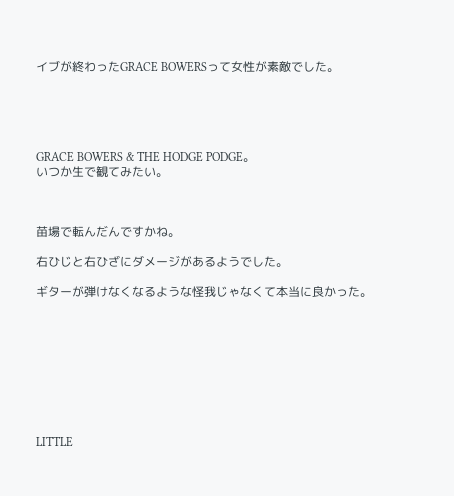イブが終わったGRACE BOWERSって女性が素敵でした。





GRACE BOWERS & THE HODGE PODGE。
いつか生で観てみたい。



苗場で転んだんですかね。

右ひじと右ひざにダメージがあるようでした。

ギターが弾けなくなるような怪我じゃなくて本当に良かった。









LITTLE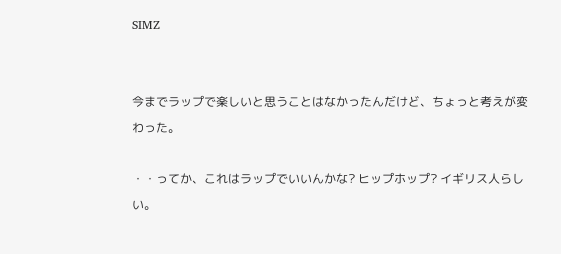SIMZ


今までラップで楽しいと思うことはなかったんだけど、ちょっと考えが変わった。

・・ってか、これはラップでいいんかな? ヒップホップ? イギリス人らしい。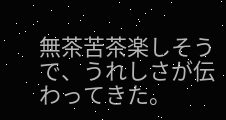無茶苦茶楽しそうで、うれしさが伝わってきた。